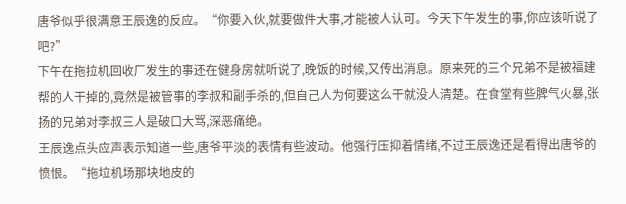唐爷似乎很满意王辰逸的反应。“你要入伙,就要做件大事,才能被人认可。今天下午发生的事,你应该听说了吧?”
下午在拖拉机回收厂发生的事还在健身房就听说了,晚饭的时候,又传出消息。原来死的三个兄弟不是被福建帮的人干掉的,竟然是被管事的李叔和副手杀的,但自己人为何要这么干就没人清楚。在食堂有些脾气火暴,张扬的兄弟对李叔三人是破口大骂,深恶痛绝。
王辰逸点头应声表示知道一些,唐爷平淡的表情有些波动。他强行压抑着情绪,不过王辰逸还是看得出唐爷的愤恨。“拖垃机场那块地皮的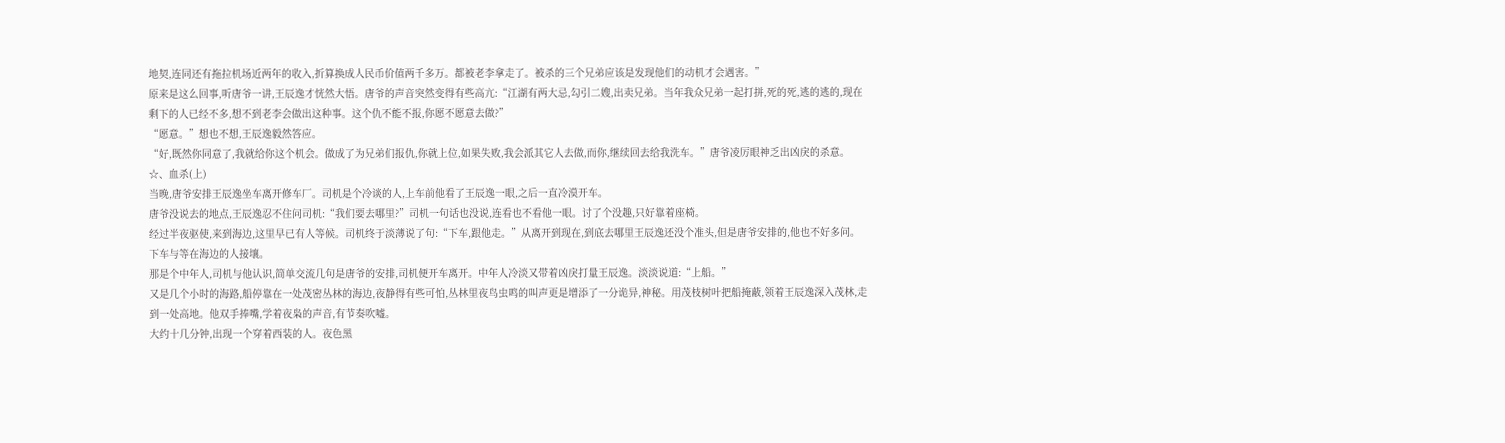地契,连同还有拖拉机场近两年的收入,折算换成人民币价值两千多万。都被老李拿走了。被杀的三个兄弟应该是发现他们的动机才会遇害。”
原来是这么回事,听唐爷一讲,王辰逸才恍然大悟。唐爷的声音突然变得有些高亢:“江湖有两大忌,勾引二嫂,出卖兄弟。当年我众兄弟一起打拼,死的死,逃的逃的,现在剩下的人已经不多,想不到老李会做出这种事。这个仇不能不报,你愿不愿意去做?”
“愿意。”想也不想,王辰逸毅然答应。
“好,既然你同意了,我就给你这个机会。做成了为兄弟们报仇,你就上位,如果失败,我会派其它人去做,而你,继续回去给我洗车。”唐爷凌厉眼神乏出凶戾的杀意。
☆、血杀(上)
当晚,唐爷安排王辰逸坐车离开修车厂。司机是个冷谈的人,上车前他看了王辰逸一眼,之后一直冷漠开车。
唐爷没说去的地点,王辰逸忍不住问司机:“我们要去哪里?”司机一句话也没说,连看也不看他一眼。讨了个没趣,只好靠着座椅。
经过半夜驱使,来到海边,这里早已有人等候。司机终于淡薄说了句:“下车,跟他走。”从离开到现在,到底去哪里王辰逸还没个准头,但是唐爷安排的,他也不好多问。下车与等在海边的人接壤。
那是个中年人,司机与他认识,简单交流几句是唐爷的安排,司机便开车离开。中年人冷淡又带着凶戾打量王辰逸。淡淡说道:“上船。”
又是几个小时的海路,船停靠在一处茂密丛林的海边,夜静得有些可怕,丛林里夜鸟虫鸣的叫声更是增添了一分诡异,神秘。用茂枝树叶把船掩蔽,领着王辰逸深入茂林,走到一处高地。他双手捧嘴,学着夜枭的声音,有节奏吹嘘。
大约十几分钟,出现一个穿着西装的人。夜色黑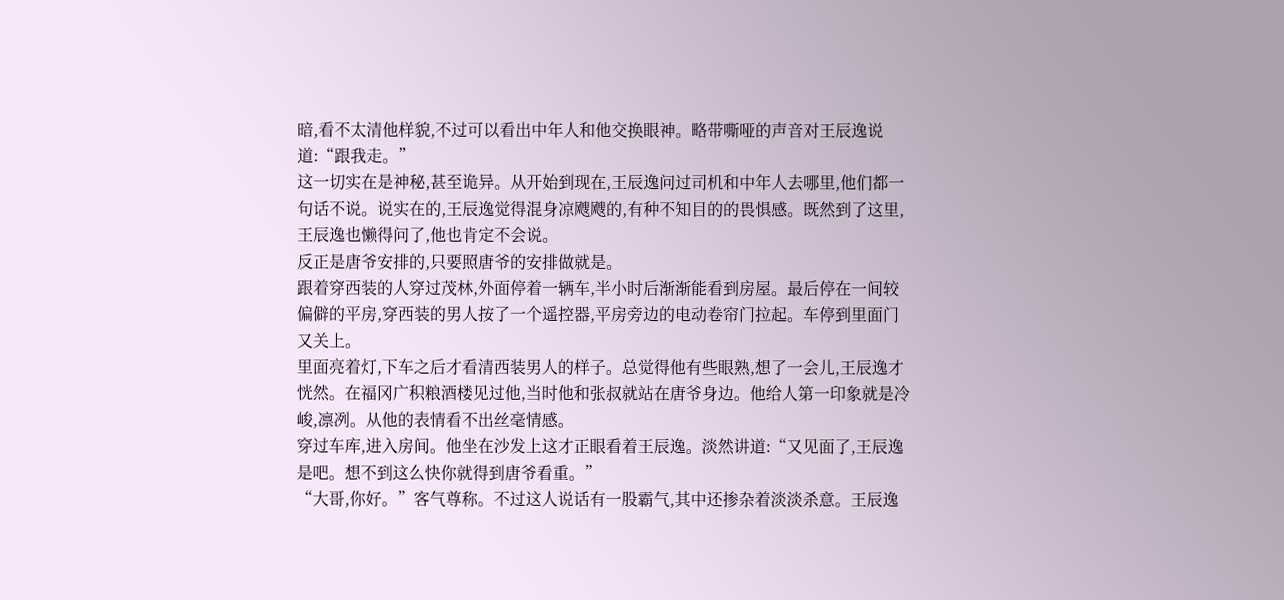暗,看不太清他样貌,不过可以看出中年人和他交换眼神。略带嘶哑的声音对王辰逸说道:“跟我走。”
这一切实在是神秘,甚至诡异。从开始到现在,王辰逸问过司机和中年人去哪里,他们都一句话不说。说实在的,王辰逸觉得混身凉飕飕的,有种不知目的的畏惧感。既然到了这里,王辰逸也懒得问了,他也肯定不会说。
反正是唐爷安排的,只要照唐爷的安排做就是。
跟着穿西装的人穿过茂林,外面停着一辆车,半小时后渐渐能看到房屋。最后停在一间较偏僻的平房,穿西装的男人按了一个遥控器,平房旁边的电动卷帘门拉起。车停到里面门又关上。
里面亮着灯,下车之后才看清西装男人的样子。总觉得他有些眼熟,想了一会儿,王辰逸才恍然。在福冈广积粮酒楼见过他,当时他和张叔就站在唐爷身边。他给人第一印象就是冷峻,凛冽。从他的表情看不出丝毫情感。
穿过车库,进入房间。他坐在沙发上这才正眼看着王辰逸。淡然讲道:“又见面了,王辰逸是吧。想不到这么快你就得到唐爷看重。”
“大哥,你好。”客气尊称。不过这人说话有一股霸气,其中还掺杂着淡淡杀意。王辰逸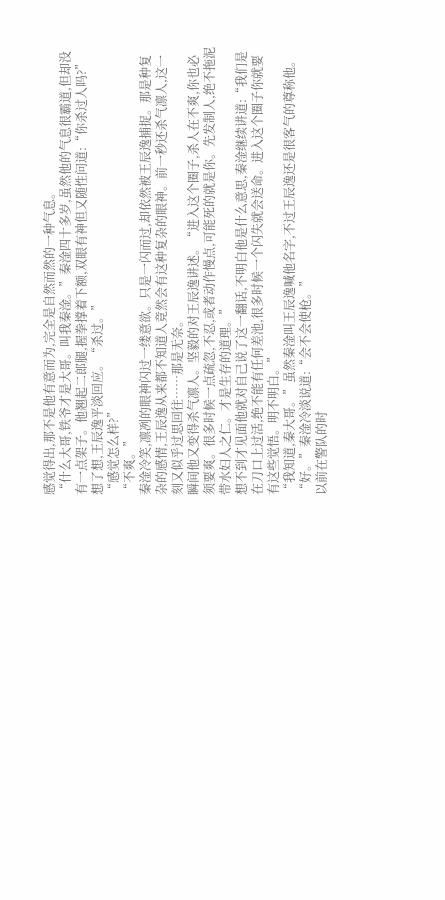感觉得出,那不是他有意而为,完全是自然而然的一种气息。
“什么大哥,铁爷才是大哥。叫我秦淦。”秦淦四十多岁,虽然他的气息很霸道,但却没有一点架子。他翘起二郎腿,握拳撑着下额,双眼有神但又随性问道:“你杀过人吗?”
想了想,王辰逸平淡回应。“杀过。”
“感觉怎么样?”
“不爽。”
秦淦冷笑,凛冽的眼神闪过一缕意欲。只是一闪而过,却依然被王辰逸捕捉。那是种复杂的感情,王辰逸从来都不知道人竟然会有这种复杂的眼神。前一秒还杀气凛人,这一刻又似乎过思回往……那是无奈。
瞬间他又变得杀气凛人。坚毅的对王辰逸讲述。“进入这个圈子,杀人在不爽,你也必须要爽。很多时候一点疏忽,不忍,或者动作慢点,可能死的就是你。先发制人,绝不拖泥带水妇人之仁。才是生存的道理。”
想不到才见面他就对自己说了这一翻话,不明白他是什么意思,秦淦继续讲道:“我们是在刀口上过活,绝不能有任何差池,很多时候一个闪失就会送命。进入这个圈子你就要有这些觉悟。明不明白。”
“我知道,秦大哥。”虽然秦淦叫王辰逸喊他名字,不过王辰逸还是很客气的尊称他。
“好。”秦淦冷淡说道:“会不会使枪。”
以前在警队的时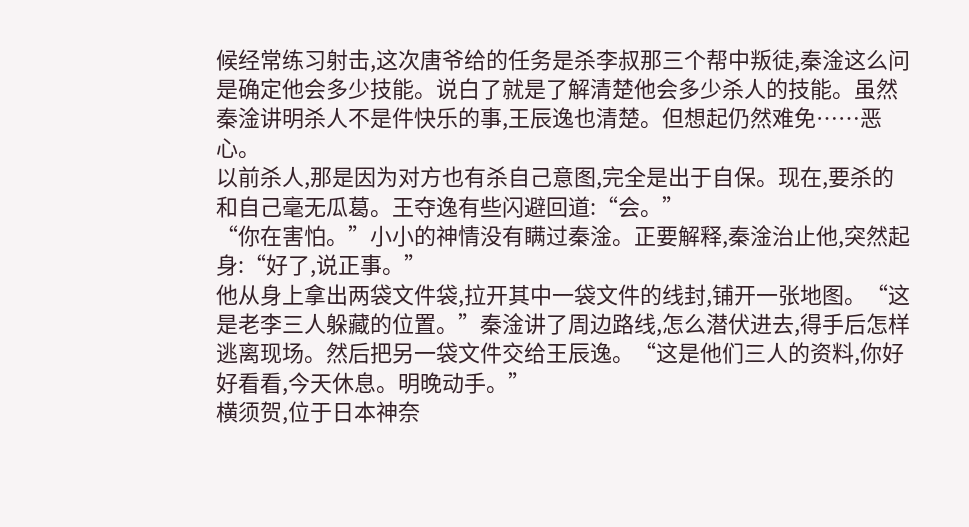候经常练习射击,这次唐爷给的任务是杀李叔那三个帮中叛徒,秦淦这么问是确定他会多少技能。说白了就是了解清楚他会多少杀人的技能。虽然秦淦讲明杀人不是件快乐的事,王辰逸也清楚。但想起仍然难免……恶心。
以前杀人,那是因为对方也有杀自己意图,完全是出于自保。现在,要杀的和自己毫无瓜葛。王夺逸有些闪避回道:“会。”
“你在害怕。”小小的神情没有瞒过秦淦。正要解释,秦淦治止他,突然起身:“好了,说正事。”
他从身上拿出两袋文件袋,拉开其中一袋文件的线封,铺开一张地图。“这是老李三人躲藏的位置。”秦淦讲了周边路线,怎么潜伏进去,得手后怎样逃离现场。然后把另一袋文件交给王辰逸。“这是他们三人的资料,你好好看看,今天休息。明晚动手。”
横须贺,位于日本神奈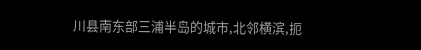川县南东部三浦半岛的城市,北邻横滨,扼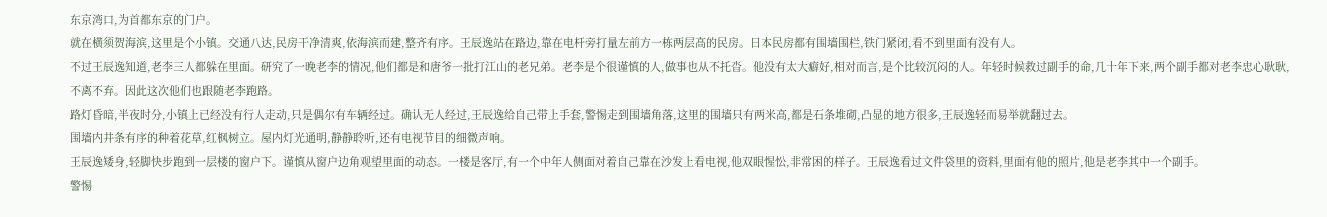东京湾口,为首都东京的门户。
就在横须贺海滨,这里是个小镇。交通八达,民房干净清爽,依海滨而建,整齐有序。王辰逸站在路边,靠在电杆旁打量左前方一栋两层高的民房。日本民房都有围墙围栏,铁门紧闭,看不到里面有没有人。
不过王辰逸知道,老李三人都躲在里面。研究了一晚老李的情况,他们都是和唐爷一批打江山的老兄弟。老李是个很谨慎的人,做事也从不托沓。他没有太大癖好,相对而言,是个比较沉闷的人。年轻时候救过副手的命,几十年下来,两个副手都对老李忠心耿耿,不离不弃。因此这次他们也跟随老李跑路。
路灯昏暗,半夜时分,小镇上已经没有行人走动,只是偶尔有车辆经过。确认无人经过,王辰逸给自己带上手套,警惕走到围墙角落,这里的围墙只有两米高,都是石条堆砌,凸显的地方很多,王辰逸轻而易举就翻过去。
围墙内井条有序的种着花草,红枫树立。屋内灯光通明,静静聆听,还有电视节目的细微声响。
王辰逸矮身,轻脚快步跑到一层楼的窗户下。谨慎从窗户边角观望里面的动态。一楼是客厅,有一个中年人侧面对着自己靠在沙发上看电视,他双眼惺忪,非常困的样子。王辰逸看过文件袋里的资料,里面有他的照片,他是老李其中一个副手。
警惕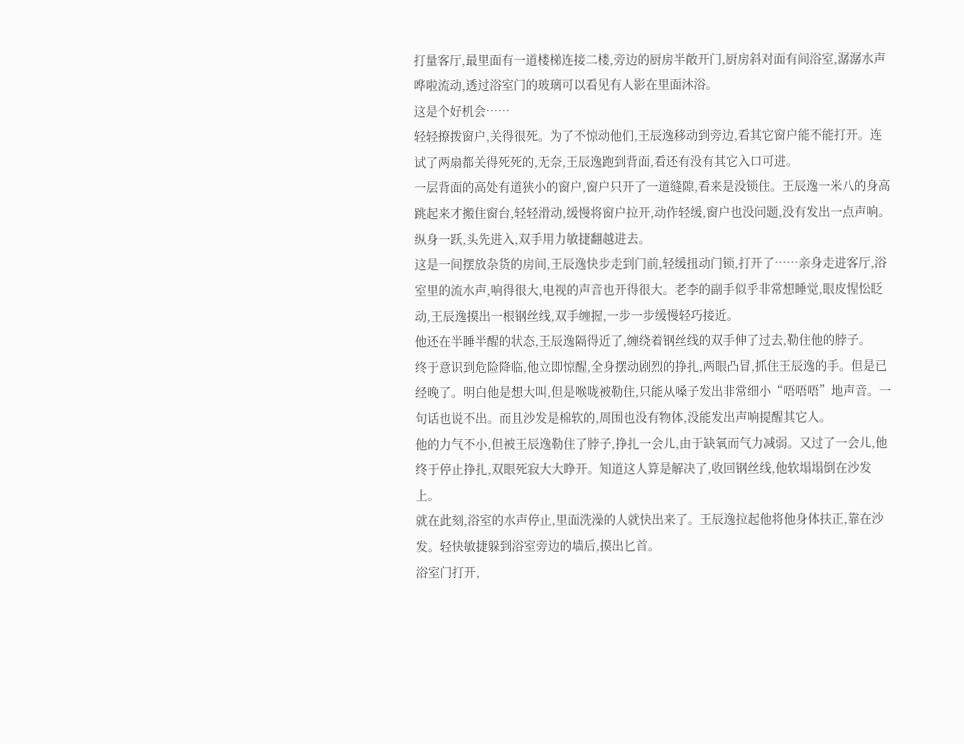打量客厅,最里面有一道楼梯连接二楼,旁边的厨房半敞开门,厨房斜对面有间浴室,潺潺水声哗啦流动,透过浴室门的玻璃可以看见有人影在里面沐浴。
这是个好机会……
轻轻撩拨窗户,关得很死。为了不惊动他们,王辰逸移动到旁边,看其它窗户能不能打开。连试了两扇都关得死死的,无奈,王辰逸跑到背面,看还有没有其它入口可进。
一层背面的高处有道狭小的窗户,窗户只开了一道缝隙,看来是没锁住。王辰逸一米八的身高跳起来才搬住窗台,轻轻滑动,缓慢将窗户拉开,动作轻缓,窗户也没问题,没有发出一点声响。纵身一跃,头先进入,双手用力敏捷翻越进去。
这是一间摆放杂货的房间,王辰逸快步走到门前,轻缓扭动门锁,打开了……亲身走进客厅,浴室里的流水声,响得很大,电视的声音也开得很大。老李的副手似乎非常想睡觉,眼皮惺忪眨动,王辰逸摸出一根钢丝线,双手缠握,一步一步缓慢轻巧接近。
他还在半睡半醒的状态,王辰逸隔得近了,缠绕着钢丝线的双手伸了过去,勒住他的脖子。
终于意识到危险降临,他立即惊醒,全身摆动剧烈的挣扎,两眼凸冒,抓住王辰逸的手。但是已经晚了。明白他是想大叫,但是喉咙被勒住,只能从嗓子发出非常细小“唔唔唔”地声音。一句话也说不出。而且沙发是棉软的,周围也没有物体,没能发出声响提醒其它人。
他的力气不小,但被王辰逸勒住了脖子,挣扎一会儿,由于缺氧而气力减弱。又过了一会儿,他终于停止挣扎,双眼死寂大大睁开。知道这人算是解决了,收回钢丝线,他软塌塌倒在沙发上。
就在此刻,浴室的水声停止,里面洗澡的人就快出来了。王辰逸拉起他将他身体扶正,靠在沙发。轻快敏捷躲到浴室旁边的墙后,摸出匕首。
浴室门打开,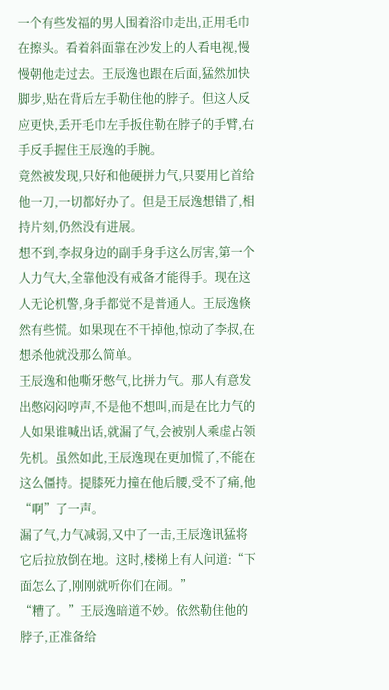一个有些发福的男人围着浴巾走出,正用毛巾在擦头。看着斜面靠在沙发上的人看电视,慢慢朝他走过去。王辰逸也跟在后面,猛然加快脚步,贴在背后左手勒住他的脖子。但这人反应更快,丢开毛巾左手扳住勒在脖子的手臂,右手反手握住王辰逸的手腕。
竟然被发现,只好和他硬拼力气,只要用匕首给他一刀,一切都好办了。但是王辰逸想错了,相持片刻,仍然没有进展。
想不到,李叔身边的副手身手这么厉害,第一个人力气大,全靠他没有戒备才能得手。现在这人无论机警,身手都觉不是普通人。王辰逸倏然有些慌。如果现在不干掉他,惊动了李叔,在想杀他就没那么简单。
王辰逸和他嘶牙憋气,比拼力气。那人有意发出憋闷闷哼声,不是他不想叫,而是在比力气的人如果谁喊出话,就漏了气,会被别人乘虚占领先机。虽然如此,王辰逸现在更加慌了,不能在这么僵持。提膝死力撞在他后腰,受不了痛,他“啊”了一声。
漏了气,力气减弱,又中了一击,王辰逸讯猛将它后拉放倒在地。这时,楼梯上有人问道:“下面怎么了,刚刚就听你们在闹。”
“糟了。”王辰逸暗道不妙。依然勒住他的脖子,正准备给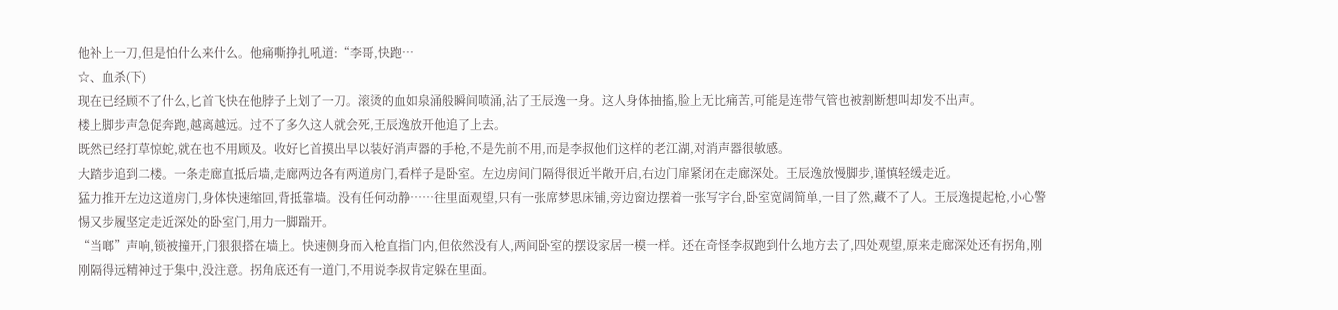他补上一刀,但是怕什么来什么。他痛嘶挣扎吼道:“李哥,快跑…
☆、血杀(下)
现在已经顾不了什么,匕首飞快在他脖子上划了一刀。滚烫的血如泉涌般瞬间喷涌,沾了王辰逸一身。这人身体抽搐,脸上无比痛苦,可能是连带气管也被割断想叫却发不出声。
楼上脚步声急促奔跑,越离越远。过不了多久这人就会死,王辰逸放开他追了上去。
既然已经打草惊蛇,就在也不用顾及。收好匕首摸出早以装好消声器的手枪,不是先前不用,而是李叔他们这样的老江湖,对消声器很敏感。
大踏步追到二楼。一条走廊直抵后墙,走廊两边各有两道房门,看样子是卧室。左边房间门隔得很近半敞开启,右边门扉紧闭在走廊深处。王辰逸放慢脚步,谨慎轻缓走近。
猛力推开左边这道房门,身体快速缩回,背抵靠墙。没有任何动静……往里面观望,只有一张席梦思床铺,旁边窗边摆着一张写字台,卧室宽阔简单,一目了然,藏不了人。王辰逸提起枪,小心警惕又步履坚定走近深处的卧室门,用力一脚踹开。
“当啷”声响,锁被撞开,门狠狠搭在墙上。快速侧身而入枪直指门内,但依然没有人,两间卧室的摆设家居一模一样。还在奇怪李叔跑到什么地方去了,四处观望,原来走廊深处还有拐角,刚刚隔得远精神过于集中,没注意。拐角底还有一道门,不用说李叔肯定躲在里面。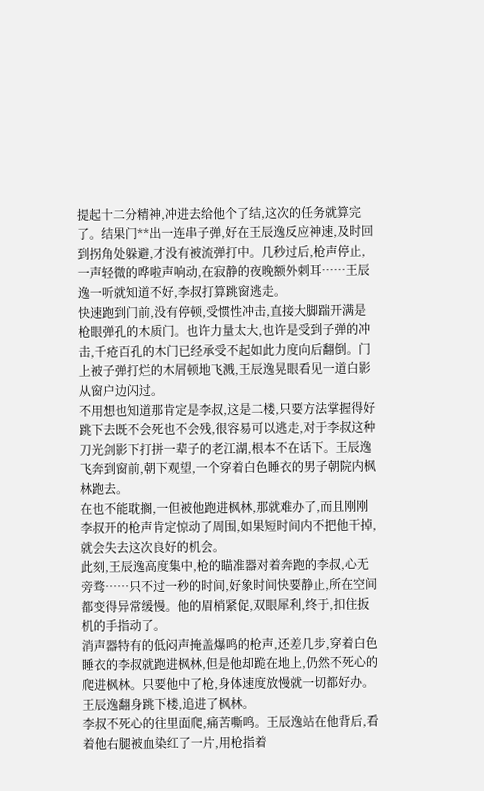提起十二分精神,冲进去给他个了结,这次的任务就算完了。结果门**出一连串子弹,好在王辰逸反应神速,及时回到拐角处躲避,才没有被流弹打中。几秒过后,枪声停止,一声轻微的哗啦声响动,在寂静的夜晚额外刺耳……王辰逸一听就知道不好,李叔打算跳窗逃走。
快速跑到门前,没有停顿,受惯性冲击,直接大脚踹开满是枪眼弹孔的木质门。也许力量太大,也许是受到子弹的冲击,千疮百孔的木门已经承受不起如此力度向后翻倒。门上被子弹打烂的木屑顿地飞溅,王辰逸晃眼看见一道白影从窗户边闪过。
不用想也知道那肯定是李叔,这是二楼,只要方法掌握得好跳下去既不会死也不会残,很容易可以逃走,对于李叔这种刀光剑影下打拼一辈子的老江湖,根本不在话下。王辰逸飞奔到窗前,朝下观望,一个穿着白色睡衣的男子朝院内枫林跑去。
在也不能耽搁,一但被他跑进枫林,那就难办了,而且刚刚李叔开的枪声肯定惊动了周围,如果短时间内不把他干掉,就会失去这次良好的机会。
此刻,王辰逸高度集中,枪的瞄准器对着奔跑的李叔,心无旁骛……只不过一秒的时间,好象时间快要静止,所在空间都变得异常缓慢。他的眉梢紧促,双眼犀利,终于,扣住扳机的手指动了。
消声器特有的低闷声掩盖爆鸣的枪声,还差几步,穿着白色睡衣的李叔就跑进枫林,但是他却跪在地上,仍然不死心的爬进枫林。只要他中了枪,身体速度放慢就一切都好办。王辰逸翻身跳下楼,追进了枫林。
李叔不死心的往里面爬,痛苦嘶鸣。王辰逸站在他背后,看着他右腿被血染红了一片,用枪指着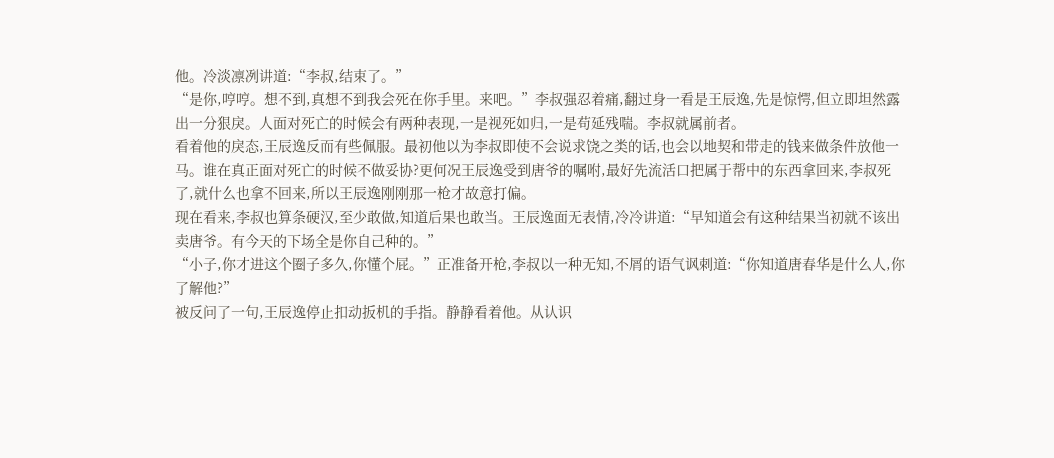他。冷淡凛冽讲道:“李叔,结束了。”
“是你,哼哼。想不到,真想不到我会死在你手里。来吧。”李叔强忍着痛,翻过身一看是王辰逸,先是惊愕,但立即坦然露出一分狠戾。人面对死亡的时候会有两种表现,一是视死如归,一是苟延残喘。李叔就属前者。
看着他的戾态,王辰逸反而有些佩服。最初他以为李叔即使不会说求饶之类的话,也会以地契和带走的钱来做条件放他一马。谁在真正面对死亡的时候不做妥协?更何况王辰逸受到唐爷的嘱咐,最好先流活口把属于帮中的东西拿回来,李叔死了,就什么也拿不回来,所以王辰逸刚刚那一枪才故意打偏。
现在看来,李叔也算条硬汉,至少敢做,知道后果也敢当。王辰逸面无表情,冷冷讲道:“早知道会有这种结果当初就不该出卖唐爷。有今天的下场全是你自己种的。”
“小子,你才进这个圈子多久,你懂个屁。”正准备开枪,李叔以一种无知,不屑的语气讽刺道:“你知道唐春华是什么人,你了解他?”
被反问了一句,王辰逸停止扣动扳机的手指。静静看着他。从认识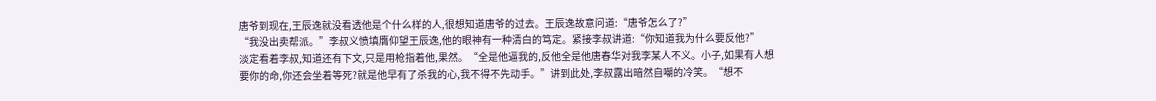唐爷到现在,王辰逸就没看透他是个什么样的人,很想知道唐爷的过去。王辰逸故意问道:“唐爷怎么了?”
“我没出卖帮派。”李叔义愤填膺仰望王辰逸,他的眼神有一种清白的笃定。紧接李叔讲道:“你知道我为什么要反他?”
淡定看着李叔,知道还有下文,只是用枪指着他,果然。“全是他逼我的,反他全是他唐春华对我李某人不义。小子,如果有人想要你的命,你还会坐着等死?就是他早有了杀我的心,我不得不先动手。”讲到此处,李叔露出暗然自嘲的冷笑。“想不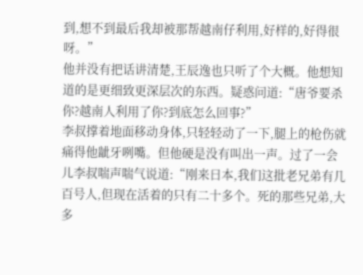到,想不到最后我却被那帮越南仔利用,好样的,好得很呀。”
他并没有把话讲清楚,王辰逸也只听了个大概。他想知道的是更细致更深层次的东西。疑惑问道:“唐爷要杀你?越南人利用了你?到底怎么回事?”
李叔撑着地面移动身体,只轻轻动了一下,腿上的枪伤就痛得他龇牙咧嘴。但他硬是没有叫出一声。过了一会儿李叔喘声喘气说道:“刚来日本,我们这批老兄弟有几百号人,但现在活着的只有二十多个。死的那些兄弟,大多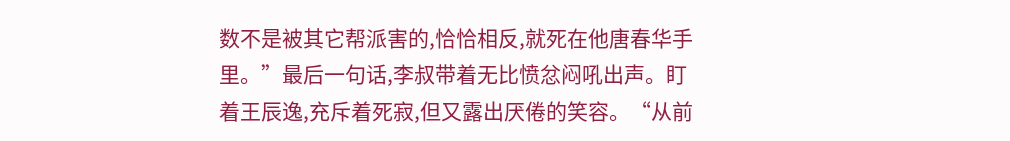数不是被其它帮派害的,恰恰相反,就死在他唐春华手里。”最后一句话,李叔带着无比愤忿闷吼出声。盯着王辰逸,充斥着死寂,但又露出厌倦的笑容。“从前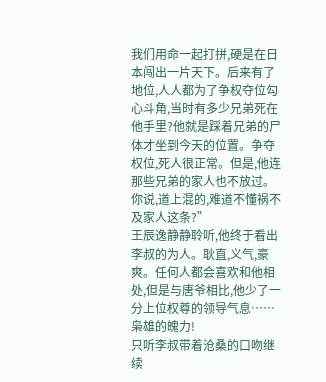我们用命一起打拼,硬是在日本闯出一片天下。后来有了地位,人人都为了争权夺位勾心斗角,当时有多少兄弟死在他手里?他就是踩着兄弟的尸体才坐到今天的位置。争夺权位,死人很正常。但是,他连那些兄弟的家人也不放过。你说,道上混的,难道不懂祸不及家人这条?”
王辰逸静静聆听,他终于看出李叔的为人。耿直,义气,豪爽。任何人都会喜欢和他相处,但是与唐爷相比,他少了一分上位权尊的领导气息……枭雄的魄力!
只听李叔带着沧桑的口吻继续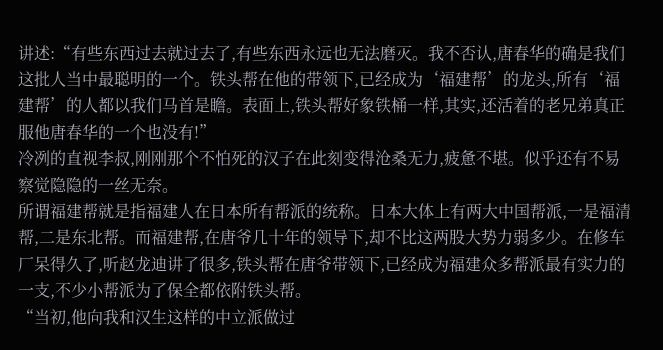讲述:“有些东西过去就过去了,有些东西永远也无法磨灭。我不否认,唐春华的确是我们这批人当中最聪明的一个。铁头帮在他的带领下,已经成为‘福建帮’的龙头,所有‘福建帮’的人都以我们马首是瞻。表面上,铁头帮好象铁桶一样,其实,还活着的老兄弟真正服他唐春华的一个也没有!”
冷冽的直视李叔,刚刚那个不怕死的汉子在此刻变得沧桑无力,疲惫不堪。似乎还有不易察觉隐隐的一丝无奈。
所谓福建帮就是指福建人在日本所有帮派的统称。日本大体上有两大中国帮派,一是福清帮,二是东北帮。而福建帮,在唐爷几十年的领导下,却不比这两股大势力弱多少。在修车厂呆得久了,听赵龙迪讲了很多,铁头帮在唐爷带领下,已经成为福建众多帮派最有实力的一支,不少小帮派为了保全都依附铁头帮。
“当初,他向我和汉生这样的中立派做过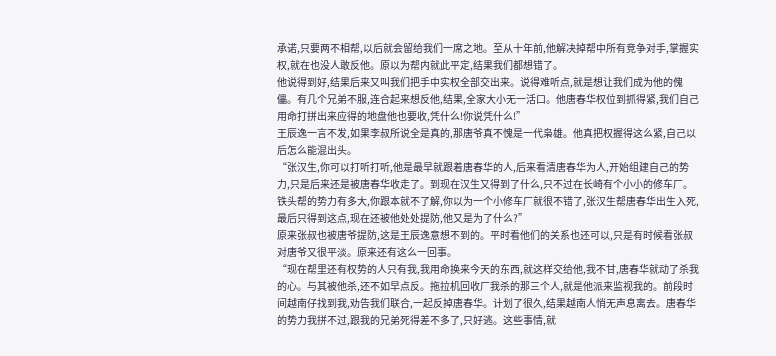承诺,只要两不相帮,以后就会留给我们一席之地。至从十年前,他解决掉帮中所有竞争对手,掌握实权,就在也没人敢反他。原以为帮内就此平定,结果我们都想错了。
他说得到好,结果后来又叫我们把手中实权全部交出来。说得难听点,就是想让我们成为他的傀儡。有几个兄弟不服,连合起来想反他,结果,全家大小无一活口。他唐春华权位到抓得紧,我们自己用命打拼出来应得的地盘他也要收,凭什么!你说凭什么!”
王辰逸一言不发,如果李叔所说全是真的,那唐爷真不愧是一代枭雄。他真把权握得这么紧,自己以后怎么能混出头。
“张汉生,你可以打听打听,他是最早就跟着唐春华的人,后来看清唐春华为人,开始组建自己的势力,只是后来还是被唐春华收走了。到现在汉生又得到了什么,只不过在长崎有个小小的修车厂。铁头帮的势力有多大,你跟本就不了解,你以为一个小修车厂就很不错了,张汉生帮唐春华出生入死,最后只得到这点,现在还被他处处提防,他又是为了什么?”
原来张叔也被唐爷提防,这是王辰逸意想不到的。平时看他们的关系也还可以,只是有时候看张叔对唐爷又很平淡。原来还有这么一回事。
“现在帮里还有权势的人只有我,我用命换来今天的东西,就这样交给他,我不甘,唐春华就动了杀我的心。与其被他杀,还不如早点反。拖拉机回收厂我杀的那三个人,就是他派来监视我的。前段时间越南仔找到我,劝告我们联合,一起反掉唐春华。计划了很久,结果越南人悄无声息离去。唐春华的势力我拼不过,跟我的兄弟死得差不多了,只好逃。这些事情,就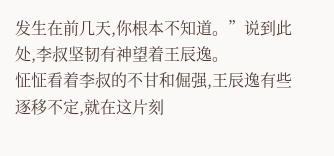发生在前几天,你根本不知道。”说到此处,李叔坚韧有神望着王辰逸。
怔怔看着李叔的不甘和倔强,王辰逸有些逐移不定,就在这片刻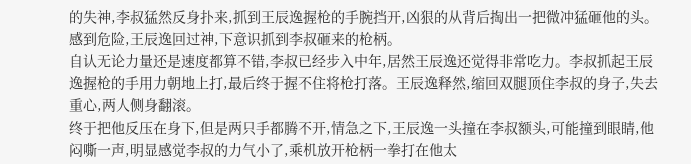的失神,李叔猛然反身扑来,抓到王辰逸握枪的手腕挡开,凶狠的从背后掏出一把微冲猛砸他的头。感到危险,王辰逸回过神,下意识抓到李叔砸来的枪柄。
自认无论力量还是速度都算不错,李叔已经步入中年,居然王辰逸还觉得非常吃力。李叔抓起王辰逸握枪的手用力朝地上打,最后终于握不住将枪打落。王辰逸释然,缩回双腿顶住李叔的身子,失去重心,两人侧身翻滚。
终于把他反压在身下,但是两只手都腾不开,情急之下,王辰逸一头撞在李叔额头,可能撞到眼睛,他闷嘶一声,明显感觉李叔的力气小了,乘机放开枪柄一拳打在他太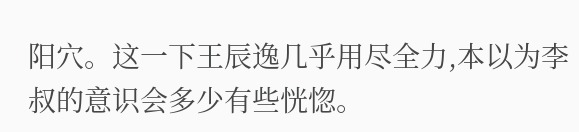阳穴。这一下王辰逸几乎用尽全力,本以为李叔的意识会多少有些恍惚。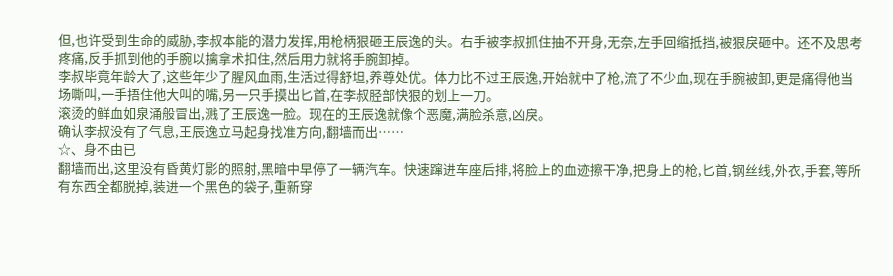但,也许受到生命的威胁,李叔本能的潜力发挥,用枪柄狠砸王辰逸的头。右手被李叔抓住抽不开身,无奈,左手回缩抵挡,被狠戾砸中。还不及思考疼痛,反手抓到他的手腕以擒拿术扣住,然后用力就将手腕卸掉。
李叔毕竟年龄大了,这些年少了腥风血雨,生活过得舒坦,养尊处优。体力比不过王辰逸,开始就中了枪,流了不少血,现在手腕被卸,更是痛得他当场嘶叫,一手捂住他大叫的嘴,另一只手摸出匕首,在李叔胫部快狠的划上一刀。
滚烫的鲜血如泉涌般冒出,溅了王辰逸一脸。现在的王辰逸就像个恶魔,满脸杀意,凶戾。
确认李叔没有了气息,王辰逸立马起身找准方向,翻墙而出……
☆、身不由已
翻墙而出,这里没有昏黄灯影的照射,黑暗中早停了一辆汽车。快速蹿进车座后排,将脸上的血迹擦干净,把身上的枪,匕首,钢丝线,外衣,手套,等所有东西全都脱掉,装进一个黑色的袋子,重新穿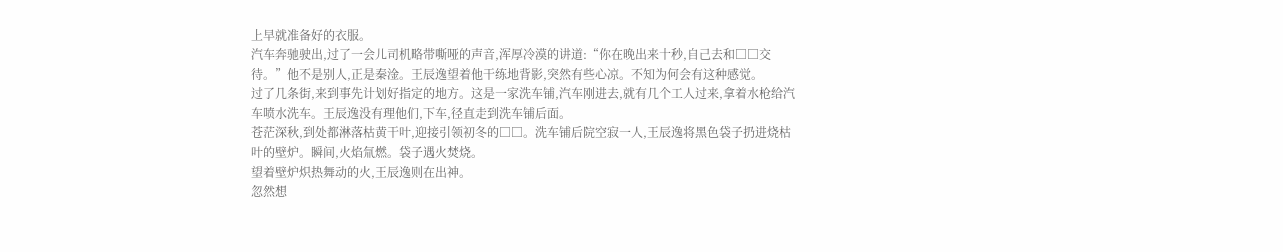上早就准备好的衣服。
汽车奔驰驶出,过了一会儿司机略带嘶哑的声音,浑厚冷漠的讲道:“你在晚出来十秒,自己去和□□交待。”他不是别人,正是秦淦。王辰逸望着他干练地背影,突然有些心凉。不知为何会有这种感觉。
过了几条街,来到事先计划好指定的地方。这是一家洗车铺,汽车刚进去,就有几个工人过来,拿着水枪给汽车喷水洗车。王辰逸没有理他们,下车,径直走到洗车铺后面。
苍茫深秋,到处都淋落枯黄干叶,迎接引领初冬的□□。洗车铺后院空寂一人,王辰逸将黑色袋子扔进烧枯叶的壁炉。瞬间,火焰氚燃。袋子遇火焚烧。
望着壁炉炽热舞动的火,王辰逸则在出神。
忽然想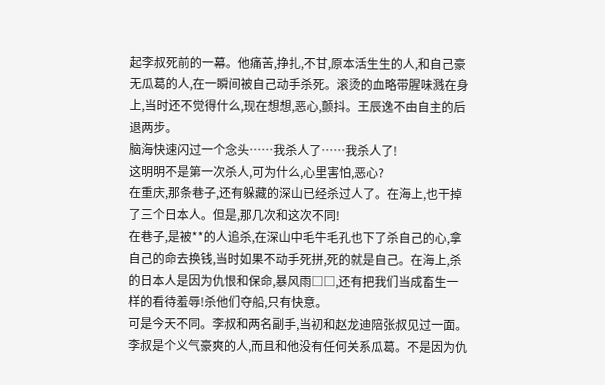起李叔死前的一幕。他痛苦,挣扎,不甘,原本活生生的人,和自己豪无瓜葛的人,在一瞬间被自己动手杀死。滚烫的血略带腥味溅在身上,当时还不觉得什么,现在想想,恶心,颤抖。王辰逸不由自主的后退两步。
脑海快速闪过一个念头……我杀人了……我杀人了!
这明明不是第一次杀人,可为什么,心里害怕,恶心?
在重庆,那条巷子,还有躲藏的深山已经杀过人了。在海上,也干掉了三个日本人。但是,那几次和这次不同!
在巷子,是被**的人追杀,在深山中毛牛毛孔也下了杀自己的心,拿自己的命去换钱,当时如果不动手死拼,死的就是自己。在海上,杀的日本人是因为仇恨和保命,暴风雨□□,还有把我们当成畜生一样的看待羞辱!杀他们夺船,只有快意。
可是今天不同。李叔和两名副手,当初和赵龙迪陪张叔见过一面。李叔是个义气豪爽的人,而且和他没有任何关系瓜葛。不是因为仇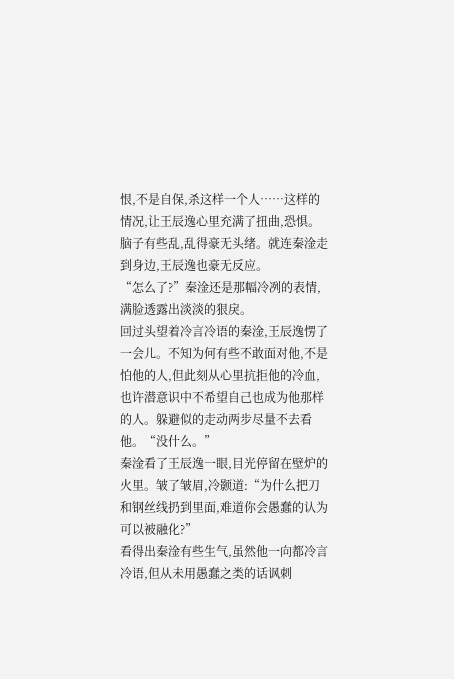恨,不是自保,杀这样一个人……这样的情况,让王辰逸心里充满了扭曲,恐惧。
脑子有些乱,乱得豪无头绪。就连秦淦走到身边,王辰逸也豪无反应。
“怎么了?”秦淦还是那幅冷冽的表情,满脸透露出淡淡的狠戾。
回过头望着冷言冷语的秦淦,王辰逸愣了一会儿。不知为何有些不敢面对他,不是怕他的人,但此刻从心里抗拒他的冷血,也许潜意识中不希望自己也成为他那样的人。躲避似的走动两步尽量不去看他。“没什么。”
秦淦看了王辰逸一眼,目光停留在壁炉的火里。皱了皱眉,冷颢道:“为什么把刀和钢丝线扔到里面,难道你会愚蠢的认为可以被融化?”
看得出秦淦有些生气,虽然他一向都冷言冷语,但从未用愚蠢之类的话讽刺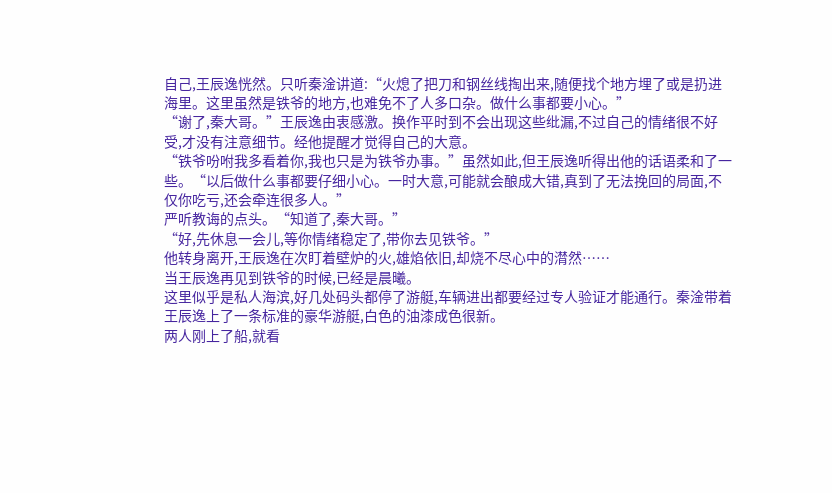自己,王辰逸恍然。只听秦淦讲道:“火熄了把刀和钢丝线掏出来,随便找个地方埋了或是扔进海里。这里虽然是铁爷的地方,也难免不了人多口杂。做什么事都要小心。”
“谢了,秦大哥。”王辰逸由衷感激。换作平时到不会出现这些纰漏,不过自己的情绪很不好受,才没有注意细节。经他提醒才觉得自己的大意。
“铁爷吩咐我多看着你,我也只是为铁爷办事。”虽然如此,但王辰逸听得出他的话语柔和了一些。“以后做什么事都要仔细小心。一时大意,可能就会酿成大错,真到了无法挽回的局面,不仅你吃亏,还会牵连很多人。”
严听教诲的点头。“知道了,秦大哥。”
“好,先休息一会儿,等你情绪稳定了,带你去见铁爷。”
他转身离开,王辰逸在次盯着壁炉的火,雄焰依旧,却烧不尽心中的潸然……
当王辰逸再见到铁爷的时候,已经是晨曦。
这里似乎是私人海滨,好几处码头都停了游艇,车辆进出都要经过专人验证才能通行。秦淦带着王辰逸上了一条标准的豪华游艇,白色的油漆成色很新。
两人刚上了船,就看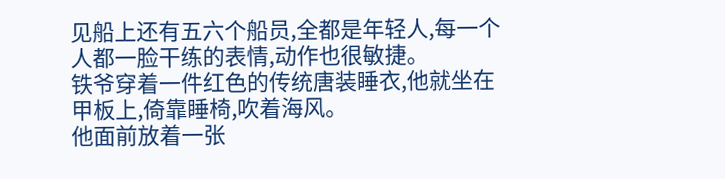见船上还有五六个船员,全都是年轻人,每一个人都一脸干练的表情,动作也很敏捷。
铁爷穿着一件红色的传统唐装睡衣,他就坐在甲板上,倚靠睡椅,吹着海风。
他面前放着一张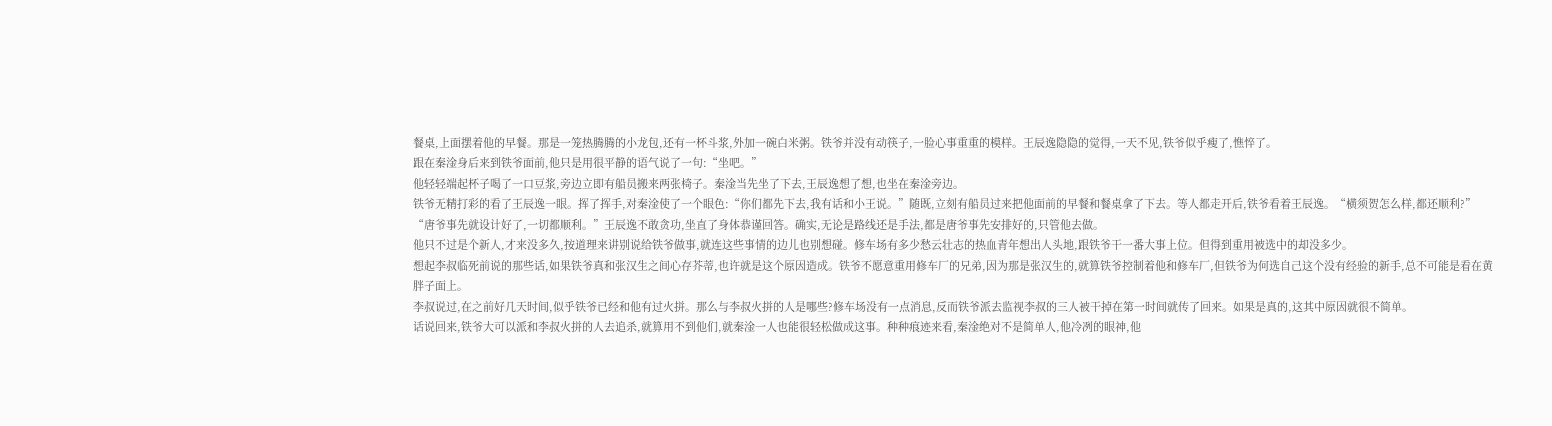餐桌,上面摆着他的早餐。那是一笼热腾腾的小龙包,还有一杯斗浆,外加一碗白米粥。铁爷并没有动筷子,一脸心事重重的模样。王辰逸隐隐的觉得,一天不见,铁爷似乎瘦了,憔悴了。
跟在秦淦身后来到铁爷面前,他只是用很平静的语气说了一句:“坐吧。”
他轻轻端起杯子喝了一口豆浆,旁边立即有船员搬来两张椅子。秦淦当先坐了下去,王辰逸想了想,也坐在秦淦旁边。
铁爷无精打彩的看了王辰逸一眼。挥了挥手,对秦淦使了一个眼色:“你们都先下去,我有话和小王说。”随既,立刻有船员过来把他面前的早餐和餐桌拿了下去。等人都走开后,铁爷看着王辰逸。“横须贺怎么样,都还顺利?”
“唐爷事先就设计好了,一切都顺利。”王辰逸不敢贪功,坐直了身体恭谨回答。确实,无论是路线还是手法,都是唐爷事先安排好的,只管他去做。
他只不过是个新人,才来没多久,按道理来讲别说给铁爷做事,就连这些事情的边儿也别想碰。修车场有多少愁云壮志的热血青年想出人头地,跟铁爷干一番大事上位。但得到重用被选中的却没多少。
想起李叔临死前说的那些话,如果铁爷真和张汉生之间心存芥蒂,也许就是这个原因造成。铁爷不愿意重用修车厂的兄弟,因为那是张汉生的,就算铁爷控制着他和修车厂,但铁爷为何选自己这个没有经验的新手,总不可能是看在黄胖子面上。
李叔说过,在之前好几天时间,似乎铁爷已经和他有过火拼。那么与李叔火拼的人是哪些?修车场没有一点消息,反而铁爷派去监视李叔的三人被干掉在第一时间就传了回来。如果是真的,这其中原因就很不简单。
话说回来,铁爷大可以派和李叔火拼的人去追杀,就算用不到他们,就秦淦一人也能很轻松做成这事。种种痕迹来看,秦淦绝对不是简单人,他冷冽的眼神,他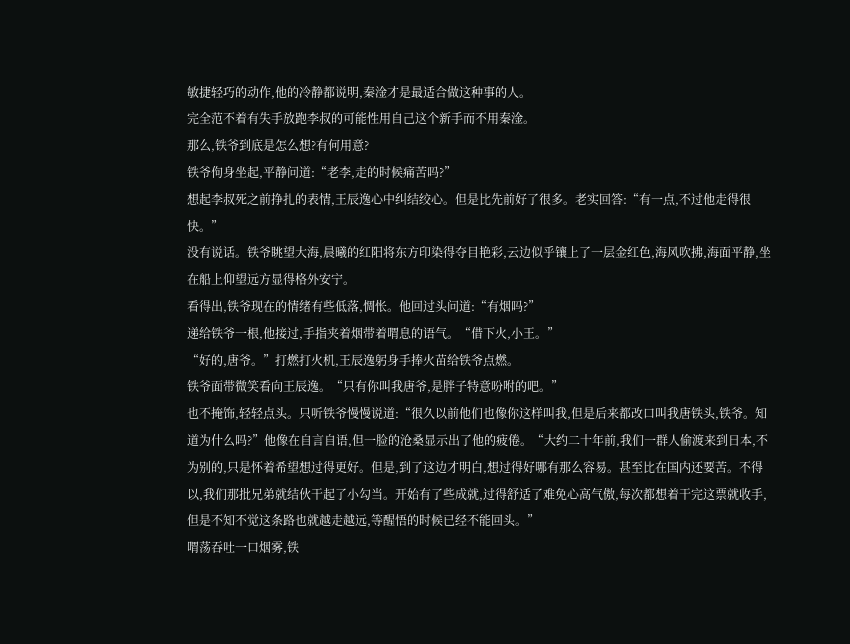敏捷轻巧的动作,他的冷静都说明,秦淦才是最适合做这种事的人。
完全范不着有失手放跑李叔的可能性用自己这个新手而不用秦淦。
那么,铁爷到底是怎么想?有何用意?
铁爷佝身坐起,平静问道:“老李,走的时候痛苦吗?”
想起李叔死之前挣扎的表情,王辰逸心中纠结绞心。但是比先前好了很多。老实回答:“有一点,不过他走得很快。”
没有说话。铁爷眺望大海,晨曦的红阳将东方印染得夺目艳彩,云边似乎镶上了一层金红色,海风吹拂,海面平静,坐在船上仰望远方显得格外安宁。
看得出,铁爷现在的情绪有些低落,惆怅。他回过头问道:“有烟吗?”
递给铁爷一根,他接过,手指夹着烟带着喟息的语气。“借下火,小王。”
“好的,唐爷。”打燃打火机,王辰逸躬身手捧火苗给铁爷点燃。
铁爷面带微笑看向王辰逸。“只有你叫我唐爷,是胖子特意吩咐的吧。”
也不掩饰,轻轻点头。只听铁爷慢慢说道:“很久以前他们也像你这样叫我,但是后来都改口叫我唐铁头,铁爷。知道为什么吗?”他像在自言自语,但一脸的沧桑显示出了他的疲倦。“大约二十年前,我们一群人偷渡来到日本,不为别的,只是怀着希望想过得更好。但是,到了这边才明白,想过得好哪有那么容易。甚至比在国内还要苦。不得以,我们那批兄弟就结伙干起了小勾当。开始有了些成就,过得舒适了难免心高气傲,每次都想着干完这票就收手,但是不知不觉这条路也就越走越远,等醒悟的时候已经不能回头。”
喟荡吞吐一口烟雾,铁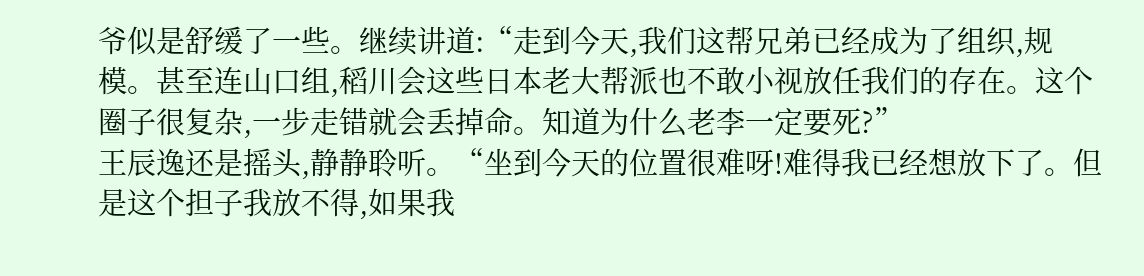爷似是舒缓了一些。继续讲道:“走到今天,我们这帮兄弟已经成为了组织,规模。甚至连山口组,稻川会这些日本老大帮派也不敢小视放任我们的存在。这个圈子很复杂,一步走错就会丢掉命。知道为什么老李一定要死?”
王辰逸还是摇头,静静聆听。“坐到今天的位置很难呀!难得我已经想放下了。但是这个担子我放不得,如果我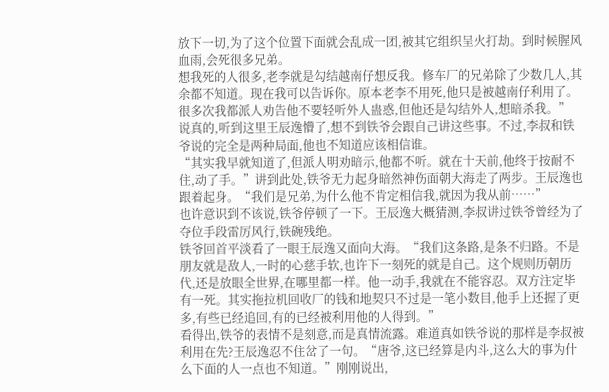放下一切,为了这个位置下面就会乱成一团,被其它组织呈火打劫。到时候腥风血雨,会死很多兄弟。
想我死的人很多,老李就是勾结越南仔想反我。修车厂的兄弟除了少数几人,其余都不知道。现在我可以告诉你。原本老李不用死,他只是被越南仔利用了。很多次我都派人劝告他不要轻听外人蛊惑,但他还是勾结外人,想暗杀我。”
说真的,听到这里王辰逸懵了,想不到铁爷会跟自己讲这些事。不过,李叔和铁爷说的完全是两种局面,他也不知道应该相信谁。
“其实我早就知道了,但派人明劝暗示,他都不听。就在十天前,他终于按耐不住,动了手。”讲到此处,铁爷无力起身暗然神伤面朝大海走了两步。王辰逸也跟着起身。“我们是兄弟,为什么他不肯定相信我,就因为我从前……”
也许意识到不该说,铁爷停顿了一下。王辰逸大概猜测,李叔讲过铁爷曾经为了夺位手段雷厉风行,铁碗残绝。
铁爷回首平淡看了一眼王辰逸又面向大海。“我们这条路,是条不归路。不是朋友就是敌人,一时的心慈手软,也许下一刻死的就是自己。这个规则历朝历代,还是放眼全世界,在哪里都一样。他一动手,我就在不能容忍。双方注定毕有一死。其实拖拉机回收厂的钱和地契只不过是一笔小数目,他手上还握了更多,有些已经追回,有的已经被利用他的人得到。”
看得出,铁爷的表情不是刻意,而是真情流露。难道真如铁爷说的那样是李叔被利用在先?王辰逸忍不住岔了一句。“唐爷,这已经算是内斗,这么大的事为什么下面的人一点也不知道。”刚刚说出,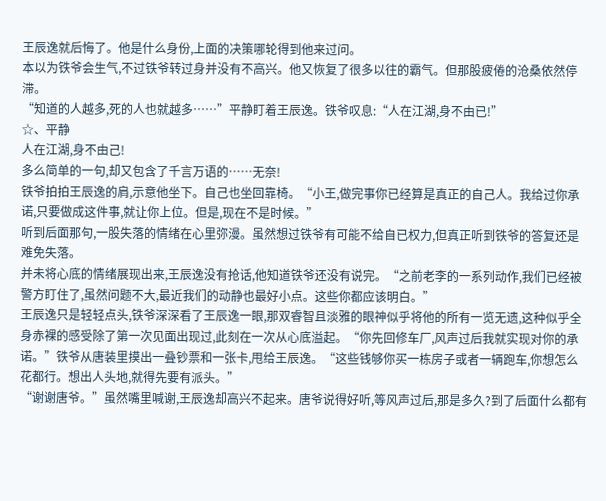王辰逸就后悔了。他是什么身份,上面的决策哪轮得到他来过问。
本以为铁爷会生气,不过铁爷转过身并没有不高兴。他又恢复了很多以往的霸气。但那股疲倦的沧桑依然停滞。
“知道的人越多,死的人也就越多……”平静盯着王辰逸。铁爷叹息:“人在江湖,身不由已!”
☆、平静
人在江湖,身不由己!
多么简单的一句,却又包含了千言万语的……无奈!
铁爷拍拍王辰逸的肩,示意他坐下。自己也坐回靠椅。“小王,做完事你已经算是真正的自己人。我给过你承诺,只要做成这件事,就让你上位。但是,现在不是时候。”
听到后面那句,一股失落的情绪在心里弥漫。虽然想过铁爷有可能不给自已权力,但真正听到铁爷的答复还是难免失落。
并未将心底的情绪展现出来,王辰逸没有抢话,他知道铁爷还没有说完。“之前老李的一系列动作,我们已经被警方盯住了,虽然问题不大,最近我们的动静也最好小点。这些你都应该明白。”
王辰逸只是轻轻点头,铁爷深深看了王辰逸一眼,那双睿智且淡雅的眼神似乎将他的所有一览无遗,这种似乎全身赤裸的感受除了第一次见面出现过,此刻在一次从心底溢起。“你先回修车厂,风声过后我就实现对你的承诺。”铁爷从唐装里摸出一叠钞票和一张卡,甩给王辰逸。“这些钱够你买一栋房子或者一辆跑车,你想怎么花都行。想出人头地,就得先要有派头。”
“谢谢唐爷。”虽然嘴里喊谢,王辰逸却高兴不起来。唐爷说得好听,等风声过后,那是多久?到了后面什么都有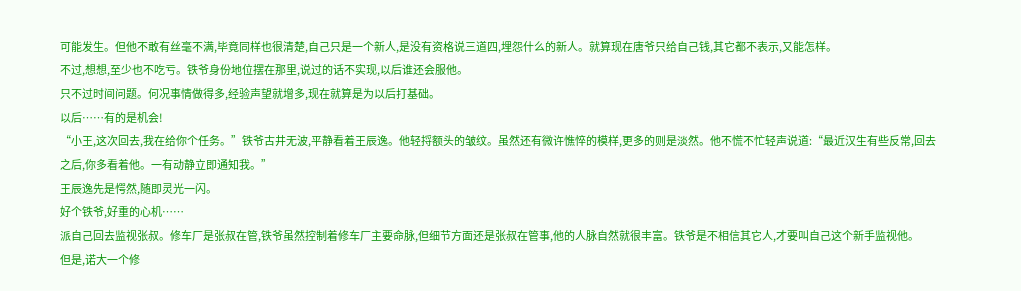可能发生。但他不敢有丝毫不满,毕竟同样也很清楚,自己只是一个新人,是没有资格说三道四,埋怨什么的新人。就算现在唐爷只给自己钱,其它都不表示,又能怎样。
不过,想想,至少也不吃亏。铁爷身份地位摆在那里,说过的话不实现,以后谁还会服他。
只不过时间问题。何况事情做得多,经验声望就增多,现在就算是为以后打基础。
以后……有的是机会!
“小王,这次回去,我在给你个任务。”铁爷古井无波,平静看着王辰逸。他轻捋额头的皱纹。虽然还有微许憔悴的模样,更多的则是淡然。他不慌不忙轻声说道:“最近汉生有些反常,回去之后,你多看着他。一有动静立即通知我。”
王辰逸先是愕然,随即灵光一闪。
好个铁爷,好重的心机……
派自己回去监视张叔。修车厂是张叔在管,铁爷虽然控制着修车厂主要命脉,但细节方面还是张叔在管事,他的人脉自然就很丰富。铁爷是不相信其它人,才要叫自己这个新手监视他。
但是,诺大一个修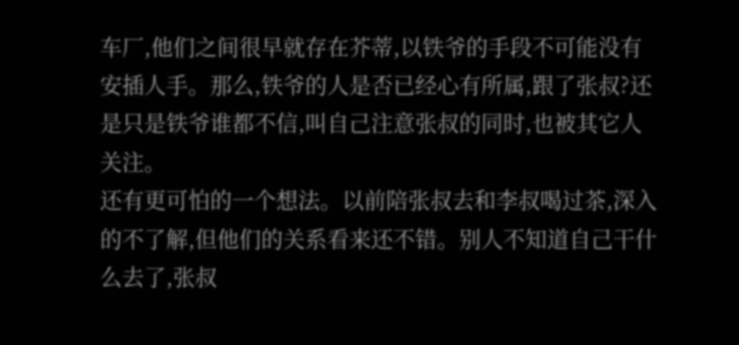车厂,他们之间很早就存在芥蒂,以铁爷的手段不可能没有安插人手。那么,铁爷的人是否已经心有所属,跟了张叔?还是只是铁爷谁都不信,叫自己注意张叔的同时,也被其它人关注。
还有更可怕的一个想法。以前陪张叔去和李叔喝过茶,深入的不了解,但他们的关系看来还不错。别人不知道自己干什么去了,张叔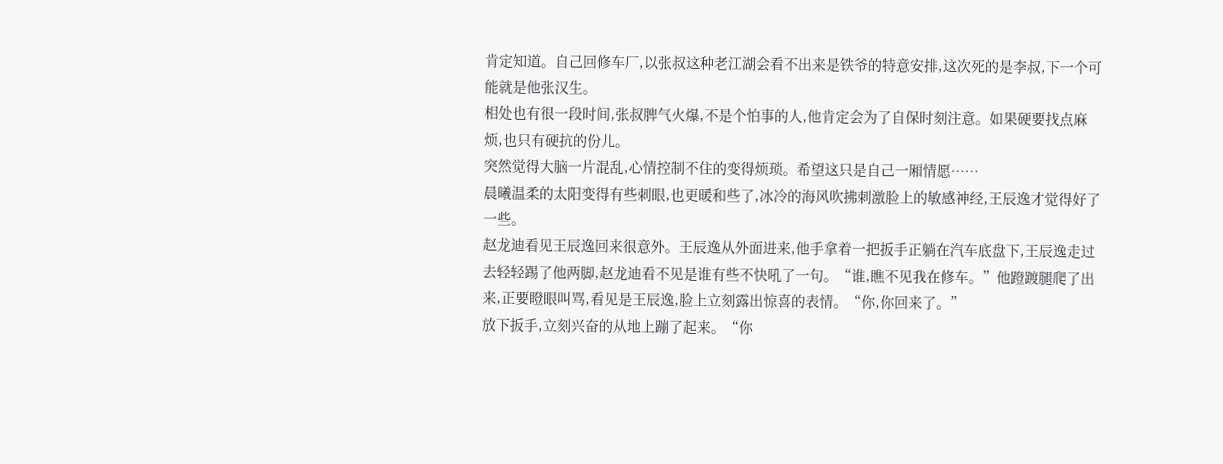肯定知道。自己回修车厂,以张叔这种老江湖会看不出来是铁爷的特意安排,这次死的是李叔,下一个可能就是他张汉生。
相处也有很一段时间,张叔脾气火爆,不是个怕事的人,他肯定会为了自保时刻注意。如果硬要找点麻烦,也只有硬抗的份儿。
突然觉得大脑一片混乱,心情控制不住的变得烦琐。希望这只是自己一厢情愿……
晨曦温柔的太阳变得有些刺眼,也更暖和些了,冰冷的海风吹拂刺激脸上的敏感神经,王辰逸才觉得好了一些。
赵龙迪看见王辰逸回来很意外。王辰逸从外面进来,他手拿着一把扳手正躺在汽车底盘下,王辰逸走过去轻轻踢了他两脚,赵龙迪看不见是谁有些不快吼了一句。“谁,瞧不见我在修车。”他蹬踱腿爬了出来,正要瞪眼叫骂,看见是王辰逸,脸上立刻露出惊喜的表情。“你,你回来了。”
放下扳手,立刻兴奋的从地上蹦了起来。“你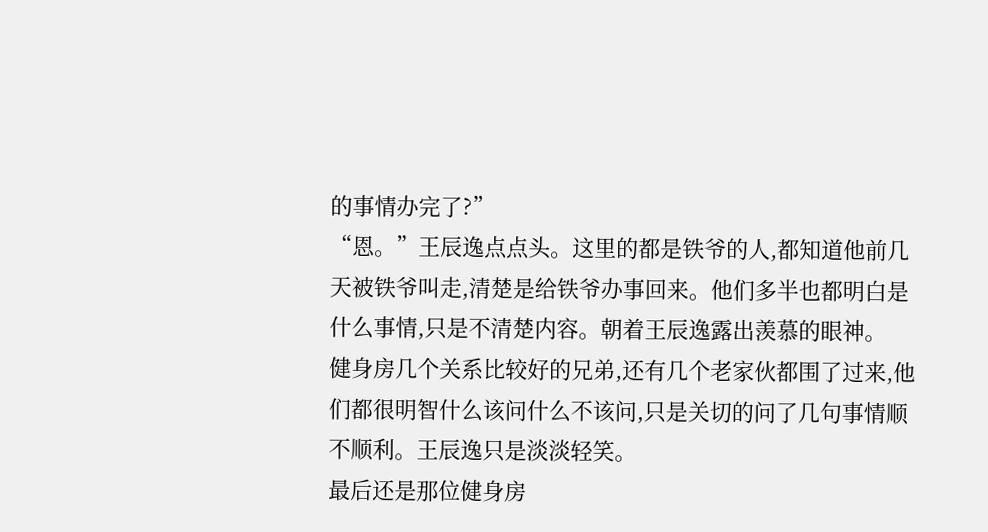的事情办完了?”
“恩。”王辰逸点点头。这里的都是铁爷的人,都知道他前几天被铁爷叫走,清楚是给铁爷办事回来。他们多半也都明白是什么事情,只是不清楚内容。朝着王辰逸露出羡慕的眼神。
健身房几个关系比较好的兄弟,还有几个老家伙都围了过来,他们都很明智什么该问什么不该问,只是关切的问了几句事情顺不顺利。王辰逸只是淡淡轻笑。
最后还是那位健身房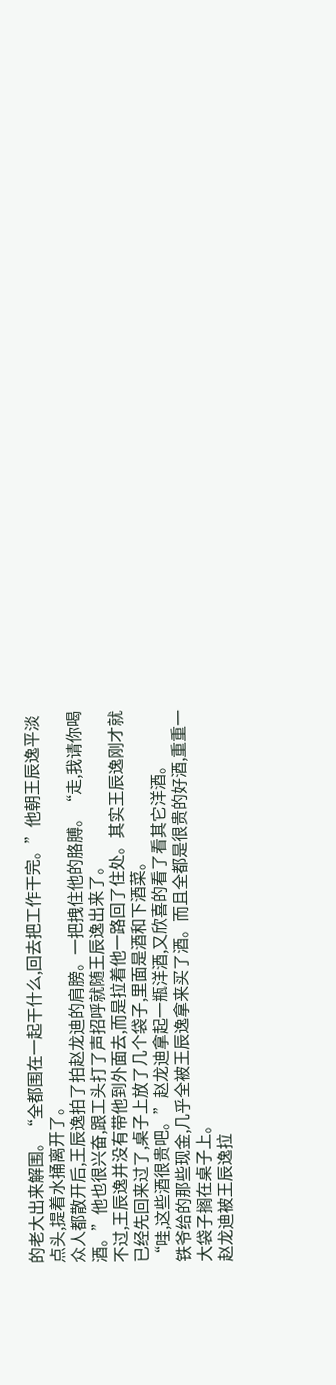的老大出来解围。“全都围在一起干什么,回去把工作干完。”他朝王辰逸平淡点头,提着水捅离开了。
众人都散开后,王辰逸拍了拍赵龙迪的肩膀。一把拽住他的胳膊。“走,我请你喝酒。”他也很兴奋,跟工头打了声招呼就随王辰逸出来了。
不过,王辰逸并没有带他到外面去,而是拉着他一路回了住处。其实王辰逸刚才就已经先回来过了,桌子上放了几个袋子,里面是酒和下酒菜。
“哇,这些酒很贵吧。”赵龙迪拿起一瓶洋酒,又欣喜的看了看其它洋酒。
铁爷给的那些现金,几乎全被王辰逸拿来买了酒。而且全都是很贵的好酒,重重一大袋子搁在桌子上。
赵龙迪被王辰逸拉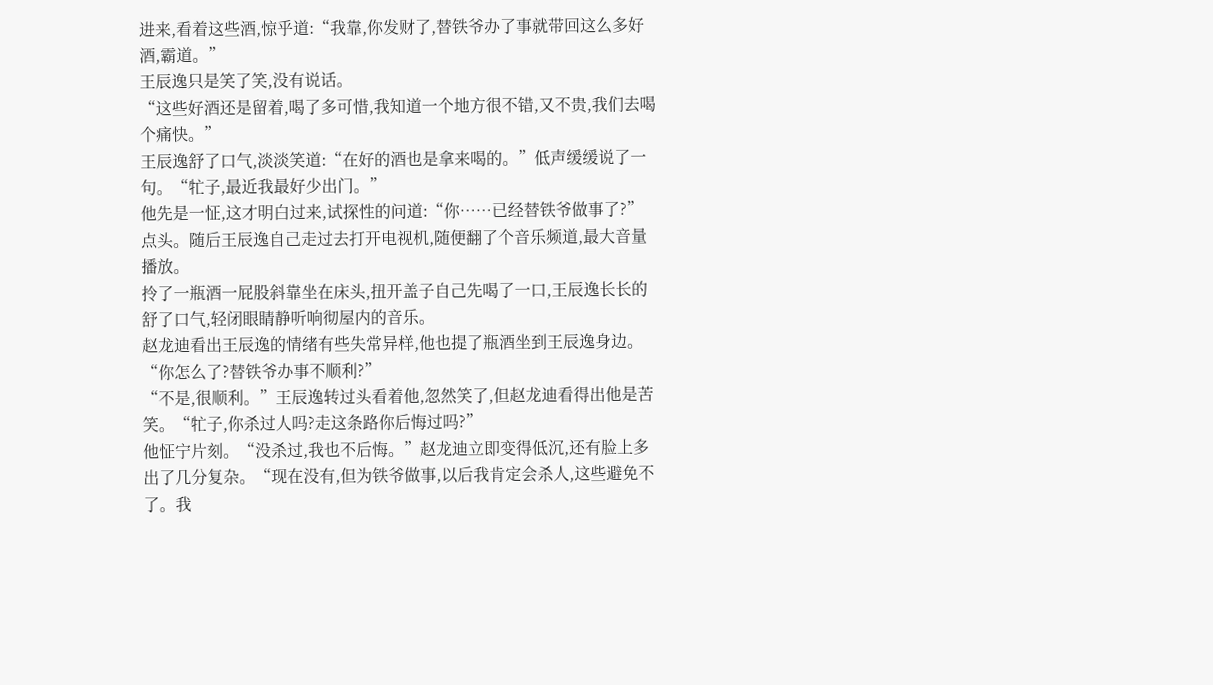进来,看着这些酒,惊乎道:“我靠,你发财了,替铁爷办了事就带回这么多好酒,霸道。”
王辰逸只是笑了笑,没有说话。
“这些好酒还是留着,喝了多可惜,我知道一个地方很不错,又不贵,我们去喝个痛快。”
王辰逸舒了口气,淡淡笑道:“在好的酒也是拿来喝的。”低声缓缓说了一句。“牤子,最近我最好少出门。”
他先是一怔,这才明白过来,试探性的问道:“你……已经替铁爷做事了?”
点头。随后王辰逸自己走过去打开电视机,随便翻了个音乐频道,最大音量播放。
拎了一瓶酒一屁股斜靠坐在床头,扭开盖子自己先喝了一口,王辰逸长长的舒了口气,轻闭眼睛静听响彻屋内的音乐。
赵龙迪看出王辰逸的情绪有些失常异样,他也提了瓶酒坐到王辰逸身边。
“你怎么了?替铁爷办事不顺利?”
“不是,很顺利。”王辰逸转过头看着他,忽然笑了,但赵龙迪看得出他是苦笑。“牤子,你杀过人吗?走这条路你后悔过吗?”
他怔宁片刻。“没杀过,我也不后悔。”赵龙迪立即变得低沉,还有脸上多出了几分复杂。“现在没有,但为铁爷做事,以后我肯定会杀人,这些避免不了。我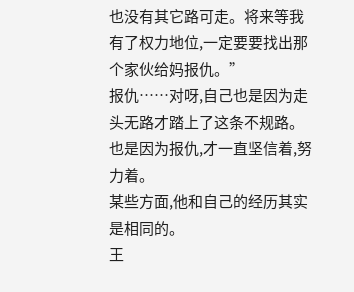也没有其它路可走。将来等我有了权力地位,一定要要找出那个家伙给妈报仇。”
报仇……对呀,自己也是因为走头无路才踏上了这条不规路。也是因为报仇,才一直坚信着,努力着。
某些方面,他和自己的经历其实是相同的。
王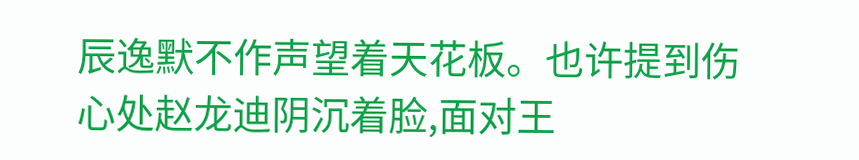辰逸默不作声望着天花板。也许提到伤心处赵龙迪阴沉着脸,面对王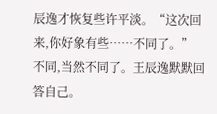辰逸才恢复些许平淡。“这次回来,你好象有些……不同了。”
不同,当然不同了。王辰逸默默回答自己。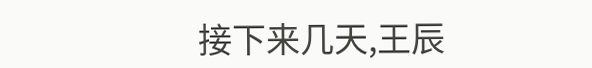接下来几天,王辰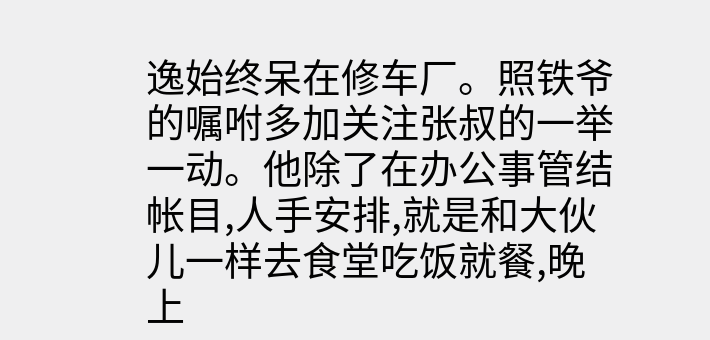逸始终呆在修车厂。照铁爷的嘱咐多加关注张叔的一举一动。他除了在办公事管结帐目,人手安排,就是和大伙儿一样去食堂吃饭就餐,晚上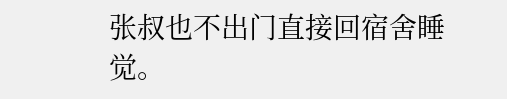张叔也不出门直接回宿舍睡觉。